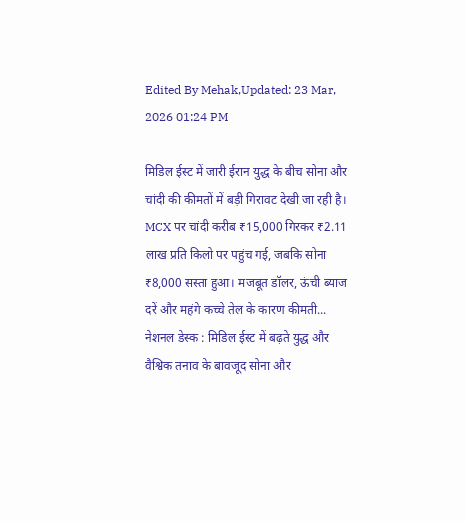Edited By Mehak,Updated: 23 Mar, 2026 01:24 PM

मिडिल ईस्ट में जारी ईरान युद्ध के बीच सोना और चांदी की कीमतों में बड़ी गिरावट देखी जा रही है। MCX पर चांदी करीब ₹15,000 गिरकर ₹2.11 लाख प्रति किलो पर पहुंच गई, जबकि सोना ₹8,000 सस्ता हुआ। मजबूत डॉलर, ऊंची ब्याज दरें और महंगे कच्चे तेल के कारण कीमती...
नेशनल डेस्क : मिडिल ईस्ट में बढ़ते युद्ध और वैश्विक तनाव के बावजूद सोना और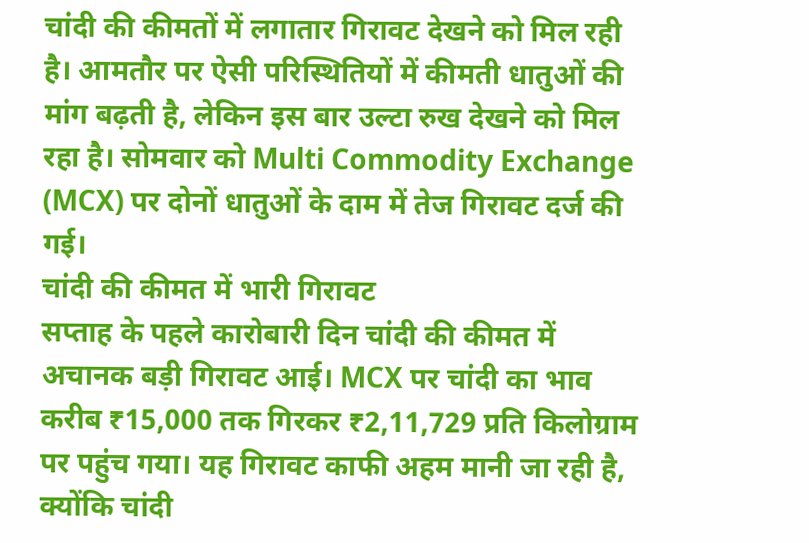चांदी की कीमतों में लगातार गिरावट देखने को मिल रही है। आमतौर पर ऐसी परिस्थितियों में कीमती धातुओं की मांग बढ़ती है, लेकिन इस बार उल्टा रुख देखने को मिल रहा है। सोमवार को Multi Commodity Exchange (MCX) पर दोनों धातुओं के दाम में तेज गिरावट दर्ज की गई।
चांदी की कीमत में भारी गिरावट
सप्ताह के पहले कारोबारी दिन चांदी की कीमत में अचानक बड़ी गिरावट आई। MCX पर चांदी का भाव करीब ₹15,000 तक गिरकर ₹2,11,729 प्रति किलोग्राम पर पहुंच गया। यह गिरावट काफी अहम मानी जा रही है, क्योंकि चांदी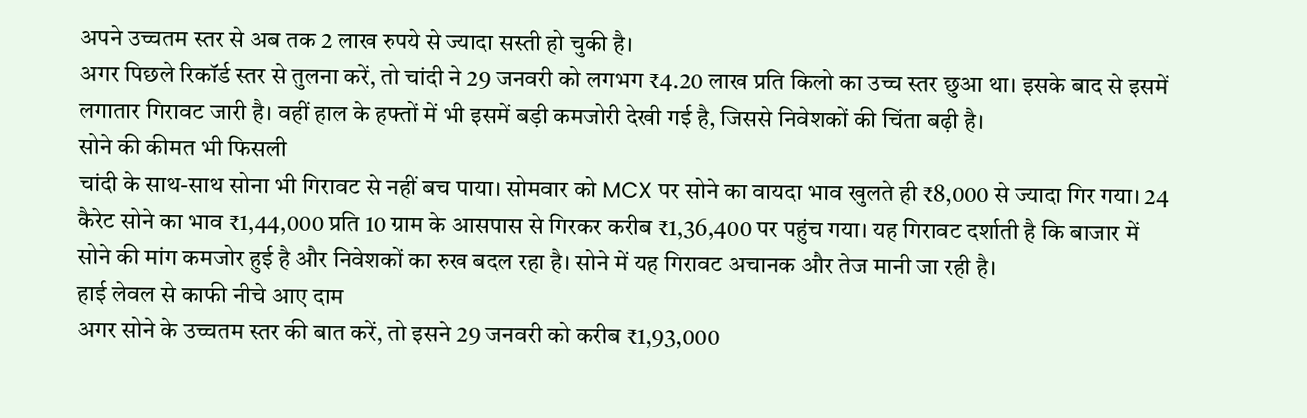अपने उच्चतम स्तर से अब तक 2 लाख रुपये से ज्यादा सस्ती हो चुकी है।
अगर पिछले रिकॉर्ड स्तर से तुलना करें, तो चांदी ने 29 जनवरी को लगभग ₹4.20 लाख प्रति किलो का उच्च स्तर छुआ था। इसके बाद से इसमें लगातार गिरावट जारी है। वहीं हाल के हफ्तों में भी इसमें बड़ी कमजोरी देखी गई है, जिससे निवेशकों की चिंता बढ़ी है।
सोने की कीमत भी फिसली
चांदी के साथ-साथ सोना भी गिरावट से नहीं बच पाया। सोमवार को MCX पर सोने का वायदा भाव खुलते ही ₹8,000 से ज्यादा गिर गया। 24 कैरेट सोने का भाव ₹1,44,000 प्रति 10 ग्राम के आसपास से गिरकर करीब ₹1,36,400 पर पहुंच गया। यह गिरावट दर्शाती है कि बाजार में सोने की मांग कमजोर हुई है और निवेशकों का रुख बदल रहा है। सोने में यह गिरावट अचानक और तेज मानी जा रही है।
हाई लेवल से काफी नीचे आए दाम
अगर सोने के उच्चतम स्तर की बात करें, तो इसने 29 जनवरी को करीब ₹1,93,000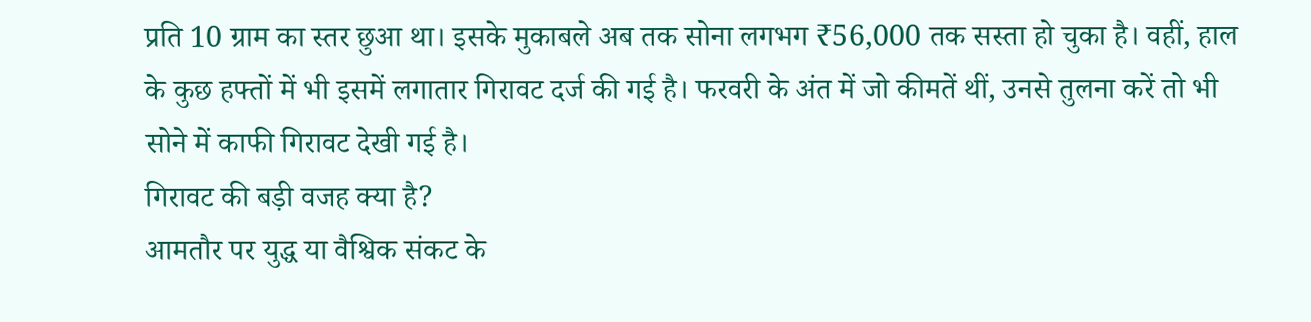प्रति 10 ग्राम का स्तर छुआ था। इसके मुकाबले अब तक सोना लगभग ₹56,000 तक सस्ता हो चुका है। वहीं, हाल के कुछ हफ्तों में भी इसमें लगातार गिरावट दर्ज की गई है। फरवरी के अंत में जो कीमतें थीं, उनसे तुलना करें तो भी सोने में काफी गिरावट देखी गई है।
गिरावट की बड़ी वजह क्या है?
आमतौर पर युद्ध या वैश्विक संकट के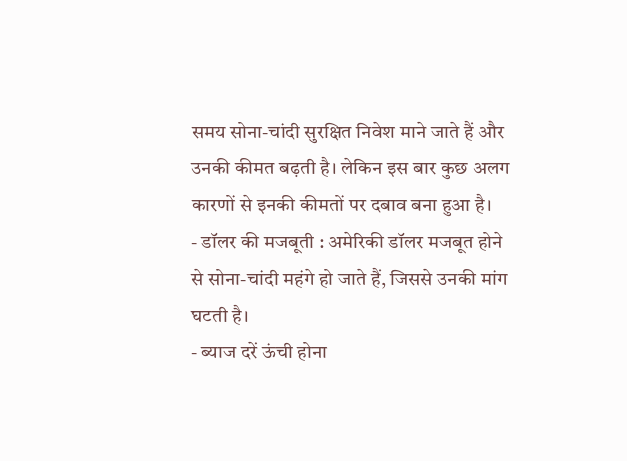समय सोना-चांदी सुरक्षित निवेश माने जाते हैं और उनकी कीमत बढ़ती है। लेकिन इस बार कुछ अलग कारणों से इनकी कीमतों पर दबाव बना हुआ है।
- डॉलर की मजबूती : अमेरिकी डॉलर मजबूत होने से सोना-चांदी महंगे हो जाते हैं, जिससे उनकी मांग घटती है।
- ब्याज दरें ऊंची होना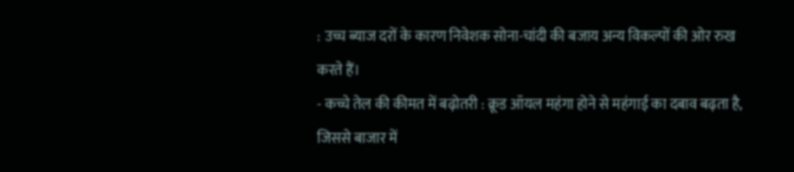: उच्च ब्याज दरों के कारण निवेशक सोना-चांदी की बजाय अन्य विकल्पों की ओर रुख करते हैं।
- कच्चे तेल की कीमत में बढ़ोतरी : क्रूड ऑयल महंगा होने से महंगाई का दबाव बढ़ता है, जिससे बाजार में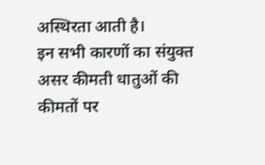अस्थिरता आती है।
इन सभी कारणों का संयुक्त असर कीमती धातुओं की कीमतों पर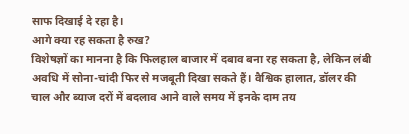साफ दिखाई दे रहा है।
आगे क्या रह सकता है रुख?
विशेषज्ञों का मानना है कि फिलहाल बाजार में दबाव बना रह सकता है, लेकिन लंबी अवधि में सोना-चांदी फिर से मजबूती दिखा सकते हैं। वैश्विक हालात, डॉलर की चाल और ब्याज दरों में बदलाव आने वाले समय में इनके दाम तय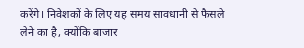करेंगे। निवेशकों के लिए यह समय सावधानी से फैसले लेने का है, क्योंकि बाजार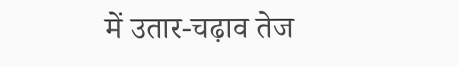में उतार-चढ़ाव तेज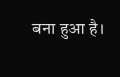बना हुआ है।